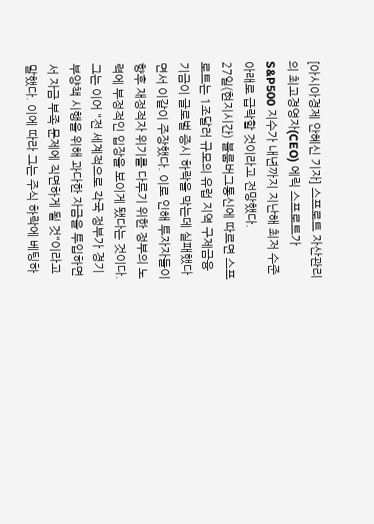[아시아경제 안혜신 기자] 스프로트 자산관리의 최고경영자(CEO) 에릭 스프로트가 S&P500 지수가 내년까지 지난해 최저 수준 아래로 급락할 것이라고 전망했다.
27일(현지시간) 블룸버그통신에 따르면 스프로트는 1조달러 규모의 유럽 지역 구제금융 기금이 글로벌 증시 하락을 막는데 실패했다면서 이같이 주장했다. 이로 인해 투자자들이 향후 재정적자 위기를 다루기 위한 정부의 노력에 부정적인 입장을 보이게 됐다는 것이다.
그는 이어 "전 세계적으로 각국 정부가 경기 부양책 시행을 위해 과다한 자금을 투입하면서 자금 부족 문제에 직면하게 될 것"이라고 말했다. 이에 따라 그는 주식 하락에 베팅하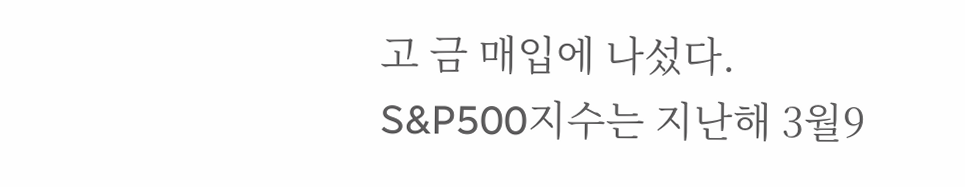고 금 매입에 나섰다.
S&P500지수는 지난해 3월9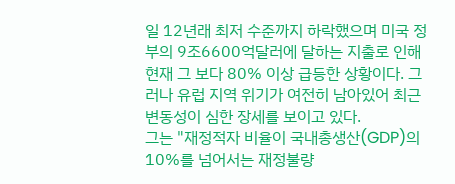일 12년래 최저 수준까지 하락했으며 미국 정부의 9조6600억달러에 달하는 지출로 인해 현재 그 보다 80% 이상 급등한 상황이다. 그러나 유럽 지역 위기가 여전히 남아있어 최근 변동성이 심한 장세를 보이고 있다.
그는 "재정적자 비율이 국내총생산(GDP)의 10%를 넘어서는 재정불량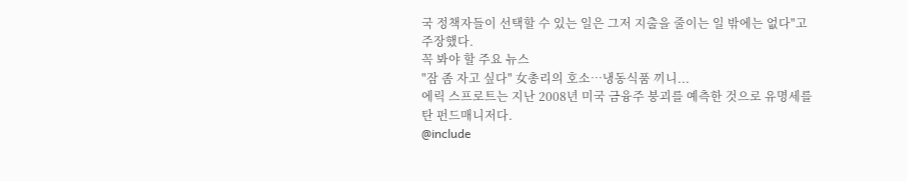국 정책자들이 선택할 수 있는 일은 그저 지출을 줄이는 일 밖에는 없다"고 주장했다.
꼭 봐야 할 주요 뉴스
"잠 좀 자고 싶다" 女총리의 호소…냉동식품 끼니...
에릭 스프로트는 지난 2008년 미국 금융주 붕괴를 예측한 것으로 유명세를 탄 펀드매니저다.
@include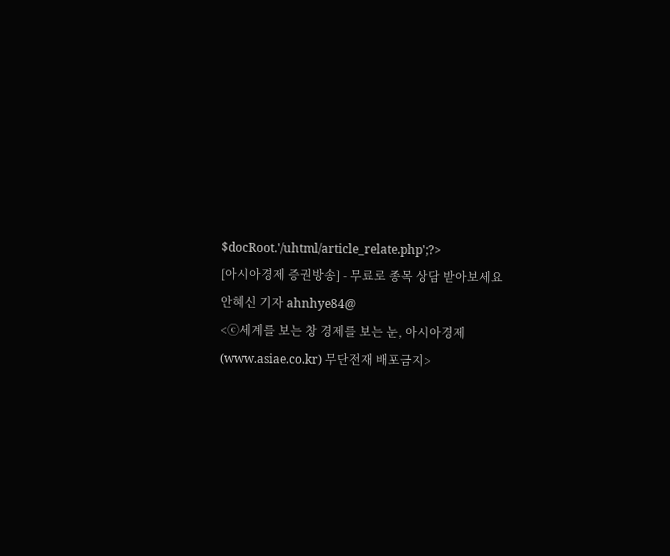$docRoot.'/uhtml/article_relate.php';?>
[아시아경제 증권방송] - 무료로 종목 상담 받아보세요
안혜신 기자 ahnhye84@
<ⓒ세계를 보는 창 경제를 보는 눈, 아시아경제(www.asiae.co.kr) 무단전재 배포금지>